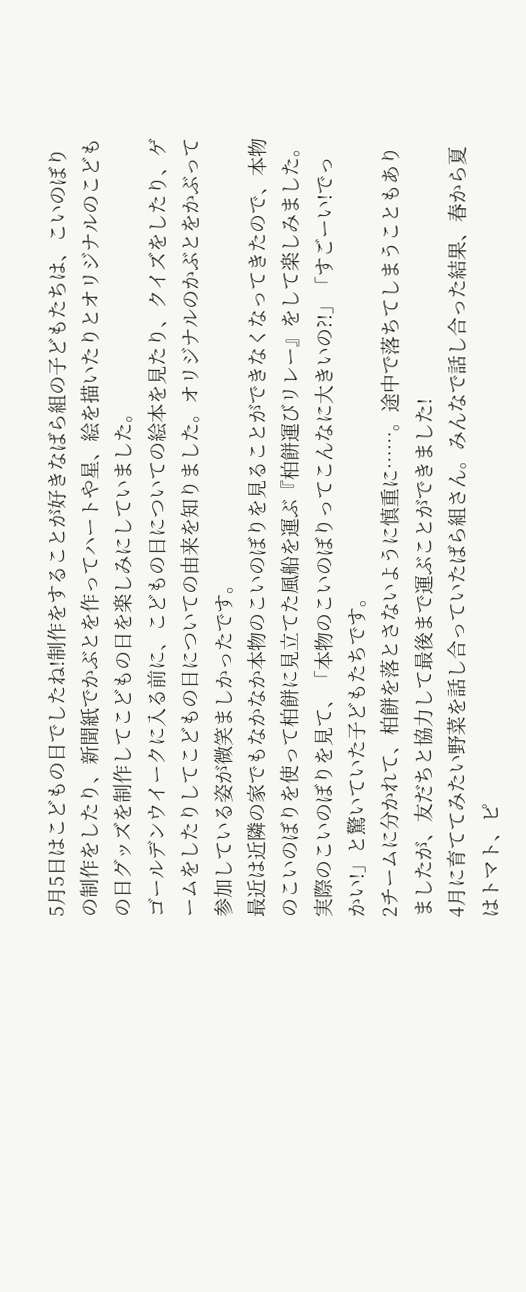5月5日はこどもの日でしたね!制作をすることが好きなばら組の子どもたちは、こいのぼりの制作をしたり、新聞紙でかぶとを作ってハートや星、絵を描いたりとオリジナルのこどもの日グッズを制作してこどもの日を楽しみにしていました。
ゴールデンウイークに入る前に、こどもの日についての絵本を見たり、クイズをしたり、ゲームをしたりしてこどもの日についての由来を知りました。オリジナルのかぶとをかぶって参加している姿が微笑ましかったです。
最近は近隣の家でもなかなか本物のこいのぼりを見ることができなくなってきたので、本物のこいのぼりを使って柏餅に見立てた風船を運ぶ『柏餅運びリレー』をして楽しみました。実際のこいのぼりを見て、「本物のこいのぼりってこんなに大きいの?!」「すごーい!でっかい!」と驚いていた子どもたちです。
2チームに分かれて、柏餅を落とさないように慎重に……。途中で落ちてしまうこともありましたが、友だちと協力して最後まで運ぶことができました!
4月に育ててみたい野菜を話し合っていたばら組さん。みんなで話し合った結果、春から夏はトマト、ピ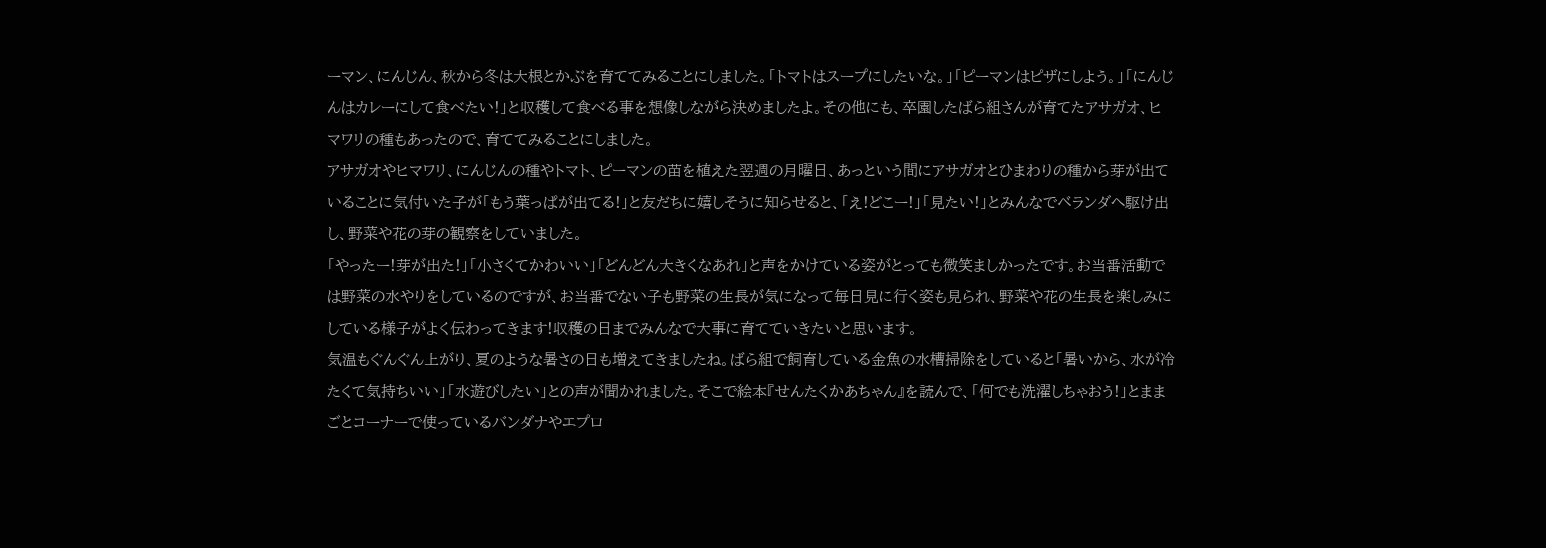ーマン、にんじん、秋から冬は大根とかぶを育ててみることにしました。「トマトはスープにしたいな。」「ピーマンはピザにしよう。」「にんじんはカレーにして食べたい!」と収穫して食べる事を想像しながら決めましたよ。その他にも、卒園したばら組さんが育てたアサガオ、ヒマワリの種もあったので、育ててみることにしました。
アサガオやヒマワリ、にんじんの種やトマト、ピーマンの苗を植えた翌週の月曜日、あっという間にアサガオとひまわりの種から芽が出ていることに気付いた子が「もう葉っぱが出てる!」と友だちに嬉しそうに知らせると、「え!どこー!」「見たい!」とみんなでベランダへ駆け出し、野菜や花の芽の観察をしていました。
「やったー!芽が出た!」「小さくてかわいい」「どんどん大きくなあれ」と声をかけている姿がとっても微笑ましかったです。お当番活動では野菜の水やりをしているのですが、お当番でない子も野菜の生長が気になって毎日見に行く姿も見られ、野菜や花の生長を楽しみにしている様子がよく伝わってきます!収穫の日までみんなで大事に育てていきたいと思います。
気温もぐんぐん上がり、夏のような暑さの日も増えてきましたね。ばら組で飼育している金魚の水槽掃除をしていると「暑いから、水が冷たくて気持ちいい」「水遊びしたい」との声が聞かれました。そこで絵本『せんたくかあちゃん』を読んで、「何でも洗濯しちゃおう!」とままごとコーナーで使っているバンダナやエプロ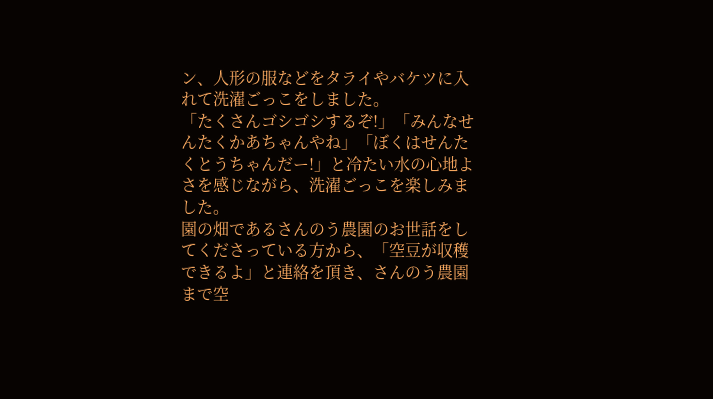ン、人形の服などをタライやバケツに入れて洗濯ごっこをしました。
「たくさんゴシゴシするぞ!」「みんなせんたくかあちゃんやね」「ぼくはせんたくとうちゃんだー!」と冷たい水の心地よさを感じながら、洗濯ごっこを楽しみました。
園の畑であるさんのう農園のお世話をしてくださっている方から、「空豆が収穫できるよ」と連絡を頂き、さんのう農園まで空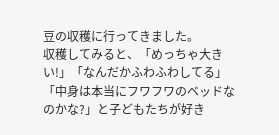豆の収穫に行ってきました。
収穫してみると、「めっちゃ大きい!」「なんだかふわふわしてる」「中身は本当にフワフワのベッドなのかな?」と子どもたちが好き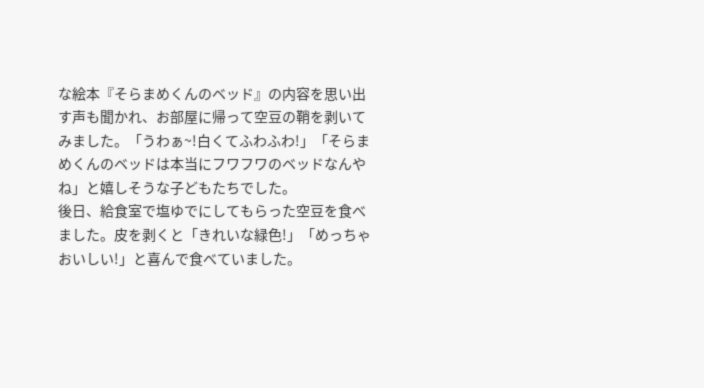な絵本『そらまめくんのベッド』の内容を思い出す声も聞かれ、お部屋に帰って空豆の鞘を剥いてみました。「うわぁ~!白くてふわふわ!」「そらまめくんのベッドは本当にフワフワのベッドなんやね」と嬉しそうな子どもたちでした。
後日、給食室で塩ゆでにしてもらった空豆を食べました。皮を剥くと「きれいな緑色!」「めっちゃおいしい!」と喜んで食べていました。